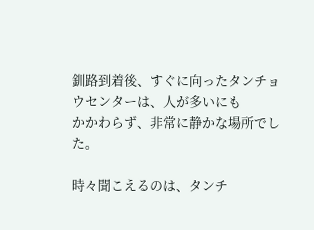釧路到着後、すぐに向ったタンチョウセンターは、人が多いにも
かかわらず、非常に静かな場所でした。

時々聞こえるのは、タンチ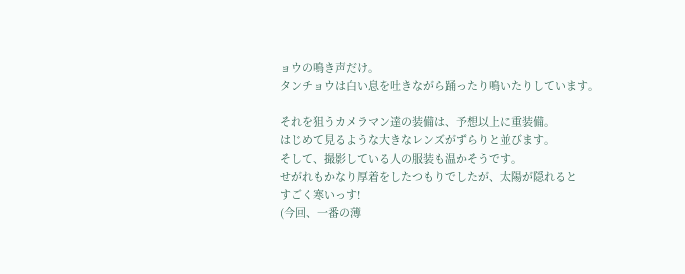ョウの鳴き声だけ。
タンチョウは白い息を吐きながら踊ったり鳴いたりしています。

それを狙うカメラマン達の装備は、予想以上に重装備。
はじめて見るような大きなレンズがずらりと並びます。
そして、撮影している人の服装も温かそうです。
せがれもかなり厚着をしたつもりでしたが、太陽が隠れると
すごく寒いっす!
(今回、一番の薄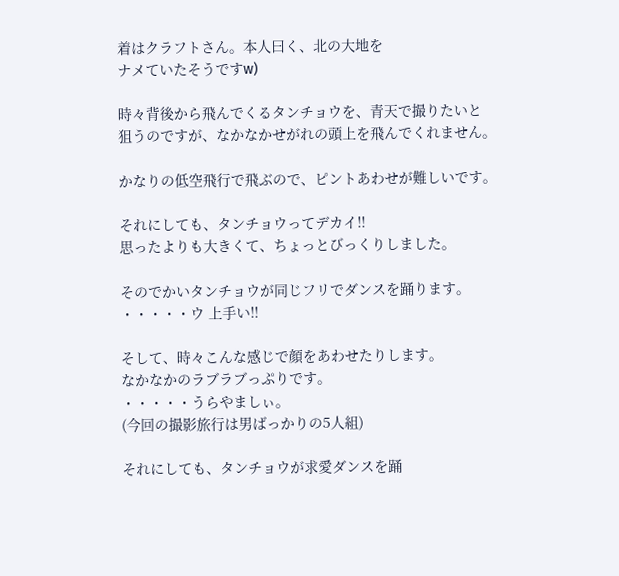着はクラフトさん。本人曰く、北の大地を
ナメていたそうですw)

時々背後から飛んでくるタンチョウを、青天で撮りたいと
狙うのですが、なかなかせがれの頭上を飛んでくれません。

かなりの低空飛行で飛ぶので、ピントあわせが難しいです。

それにしても、タンチョウってデカイ!!
思ったよりも大きくて、ちょっとびっくりしました。

そのでかいタンチョウが同じフリでダンスを踊ります。
・・・・・ウ 上手い!!

そして、時々こんな感じで顔をあわせたりします。
なかなかのラブラブっぷりです。
・・・・・うらやましぃ。
(今回の撮影旅行は男ばっかりの5人組)

それにしても、タンチョウが求愛ダンスを踊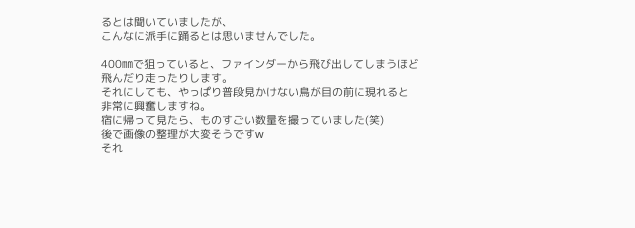るとは聞いていましたが、
こんなに派手に踊るとは思いませんでした。

400㎜で狙っていると、ファインダーから飛び出してしまうほど
飛んだり走ったりします。
それにしても、やっぱり普段見かけない鳥が目の前に現れると
非常に興奮しますね。
宿に帰って見たら、ものすごい数量を撮っていました(笑)
後で画像の整理が大変そうですw
それ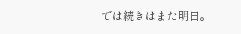では続きはまた明日。